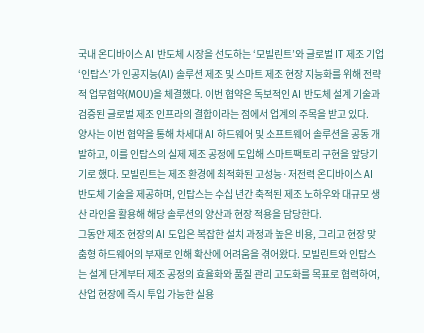국내 온디바이스 AI 반도체 시장을 선도하는 ‘모빌린트’와 글로벌 IT 제조 기업 ‘인탑스’가 인공지능(AI) 솔루션 제조 및 스마트 제조 현장 지능화를 위해 전략적 업무협약(MOU)을 체결했다. 이번 협약은 독보적인 AI 반도체 설계 기술과 검증된 글로벌 제조 인프라의 결합이라는 점에서 업계의 주목을 받고 있다.
양사는 이번 협약을 통해 차세대 AI 하드웨어 및 소프트웨어 솔루션을 공동 개발하고, 이를 인탑스의 실제 제조 공정에 도입해 스마트팩토리 구현을 앞당기기로 했다. 모빌린트는 제조 환경에 최적화된 고성능·저전력 온디바이스 AI 반도체 기술을 제공하며, 인탑스는 수십 년간 축적된 제조 노하우와 대규모 생산 라인을 활용해 해당 솔루션의 양산과 현장 적용을 담당한다.
그동안 제조 현장의 AI 도입은 복잡한 설치 과정과 높은 비용, 그리고 현장 맞춤형 하드웨어의 부재로 인해 확산에 어려움을 겪어왔다. 모빌린트와 인탑스는 설계 단계부터 제조 공정의 효율화와 품질 관리 고도화를 목표로 협력하여, 산업 현장에 즉시 투입 가능한 실용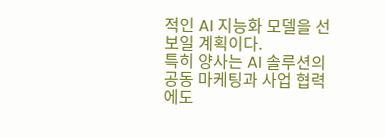적인 AI 지능화 모델을 선보일 계획이다.
특히 양사는 AI 솔루션의 공동 마케팅과 사업 협력에도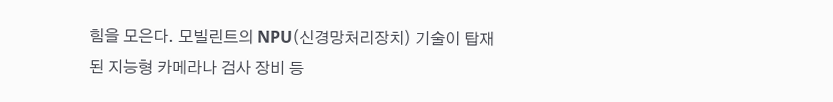힘을 모은다. 모빌린트의 NPU(신경망처리장치) 기술이 탑재된 지능형 카메라나 검사 장비 등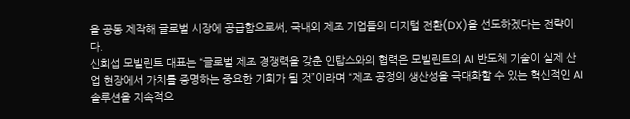을 공동 제작해 글로벌 시장에 공급함으로써, 국내외 제조 기업들의 디지털 전환(DX)을 선도하겠다는 전략이다.
신희섭 모빌린트 대표는 “글로벌 제조 경쟁력을 갖춘 인탑스와의 협력은 모빌린트의 AI 반도체 기술이 실제 산업 현장에서 가치를 증명하는 중요한 기회가 될 것”이라며 “제조 공정의 생산성을 극대화할 수 있는 혁신적인 AI 솔루션을 지속적으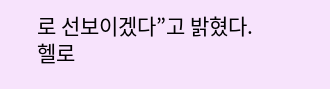로 선보이겠다”고 밝혔다.
헬로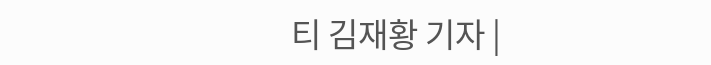티 김재황 기자 |